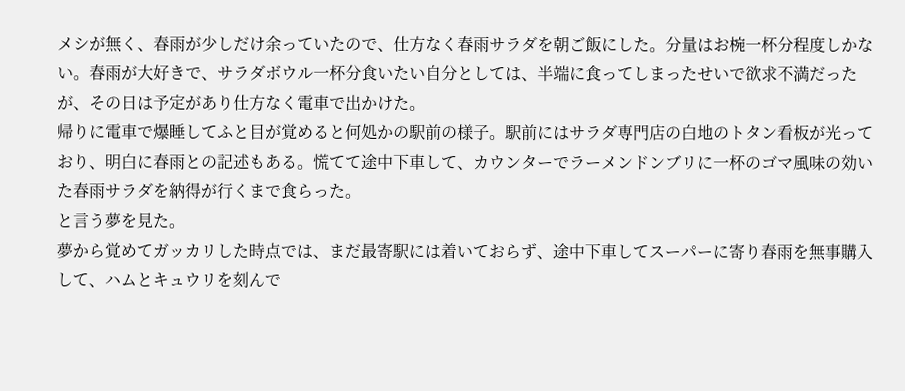メシが無く、春雨が少しだけ余っていたので、仕方なく春雨サラダを朝ご飯にした。分量はお椀一杯分程度しかない。春雨が大好きで、サラダボウル一杯分食いたい自分としては、半端に食ってしまったせいで欲求不満だったが、その日は予定があり仕方なく電車で出かけた。
帰りに電車で爆睡してふと目が覚めると何処かの駅前の様子。駅前にはサラダ専門店の白地のトタン看板が光っており、明白に春雨との記述もある。慌てて途中下車して、カウンターでラーメンドンブリに一杯のゴマ風味の効いた春雨サラダを納得が行くまで食らった。
と言う夢を見た。
夢から覚めてガッカリした時点では、まだ最寄駅には着いておらず、途中下車してスーパーに寄り春雨を無事購入して、ハムとキュウリを刻んで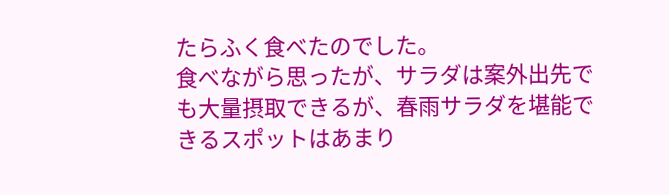たらふく食べたのでした。
食べながら思ったが、サラダは案外出先でも大量摂取できるが、春雨サラダを堪能できるスポットはあまり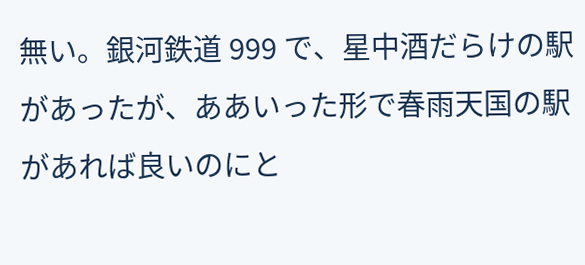無い。銀河鉄道 999 で、星中酒だらけの駅があったが、ああいった形で春雨天国の駅があれば良いのにと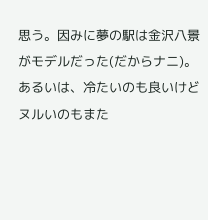思う。因みに夢の駅は金沢八景がモデルだった(だからナニ)。
あるいは、冷たいのも良いけどヌルいのもまた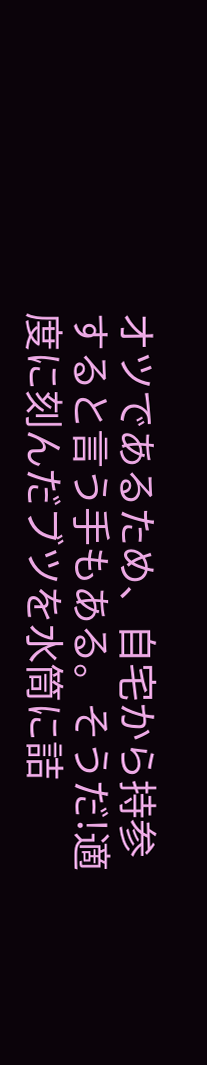オツであるため、自宅から持参すると言う手もある。そうだ!適度に刻んだブツを水筒に詰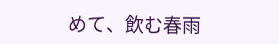めて、飲む春雨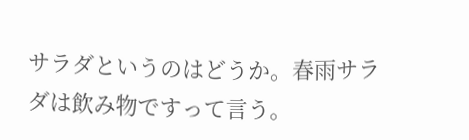サラダというのはどうか。春雨サラダは飲み物ですって言う。